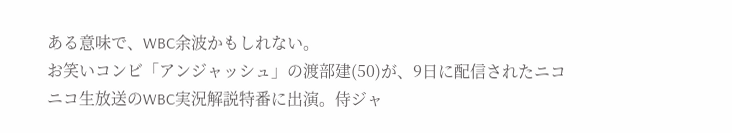ある意味で、WBC余波かもしれない。
お笑いコンビ「アンジャッシュ」の渡部建(50)が、9日に配信されたニコニコ生放送のWBC実況解説特番に出演。侍ジャ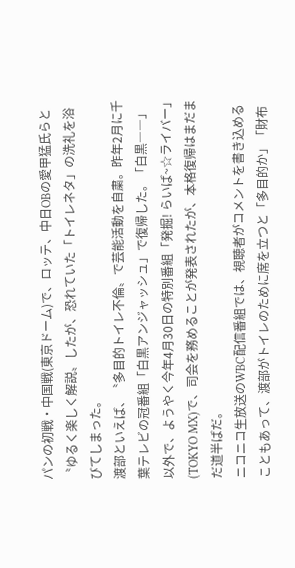パンの初戦・中国戦(東京ドーム)で、ロッテ、中日OBの愛甲猛氏らと〝ゆるく楽しく解説〟したが、恐れていた「トイレネタ」の洗礼を浴びてしまった。
渡部といえば、〝多目的トイレ不倫〟で芸能活動を自粛。昨年2月に千葉テレビの冠番組「白黒アンジャッシュ」で復帰した。「白黒――」以外で、ようやく今年4月30日の特別番組「発掘! らいば~☆ライバー」(TOKYO MX)で、司会を務めることが発表されたが、本格復帰はまだまだ道半ばだ。
ニコニコ生放送のWBC配信番組では、視聴者がコメントを書き込めることもあって、渡部がトイレのために席を立つと「多目的か」「財布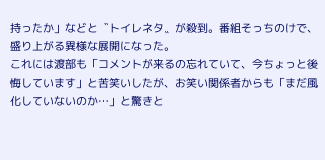持ったか」などと〝トイレネタ〟が殺到。番組そっちのけで、盛り上がる異様な展開になった。
これには渡部も「コメントが来るの忘れていて、今ちょっと後悔しています」と苦笑いしたが、お笑い関係者からも「まだ風化していないのか…」と驚きと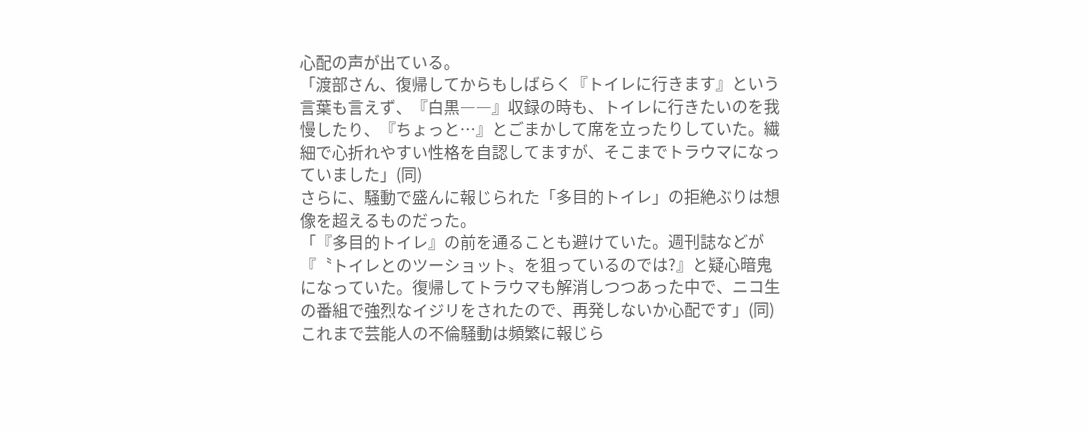心配の声が出ている。
「渡部さん、復帰してからもしばらく『トイレに行きます』という言葉も言えず、『白黒――』収録の時も、トイレに行きたいのを我慢したり、『ちょっと…』とごまかして席を立ったりしていた。繊細で心折れやすい性格を自認してますが、そこまでトラウマになっていました」(同)
さらに、騒動で盛んに報じられた「多目的トイレ」の拒絶ぶりは想像を超えるものだった。
「『多目的トイレ』の前を通ることも避けていた。週刊誌などが『〝トイレとのツーショット〟を狙っているのでは?』と疑心暗鬼になっていた。復帰してトラウマも解消しつつあった中で、ニコ生の番組で強烈なイジリをされたので、再発しないか心配です」(同)
これまで芸能人の不倫騒動は頻繁に報じら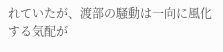れていたが、渡部の騒動は一向に風化する気配が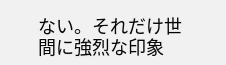ない。それだけ世間に強烈な印象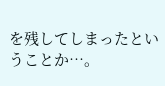を残してしまったということか…。